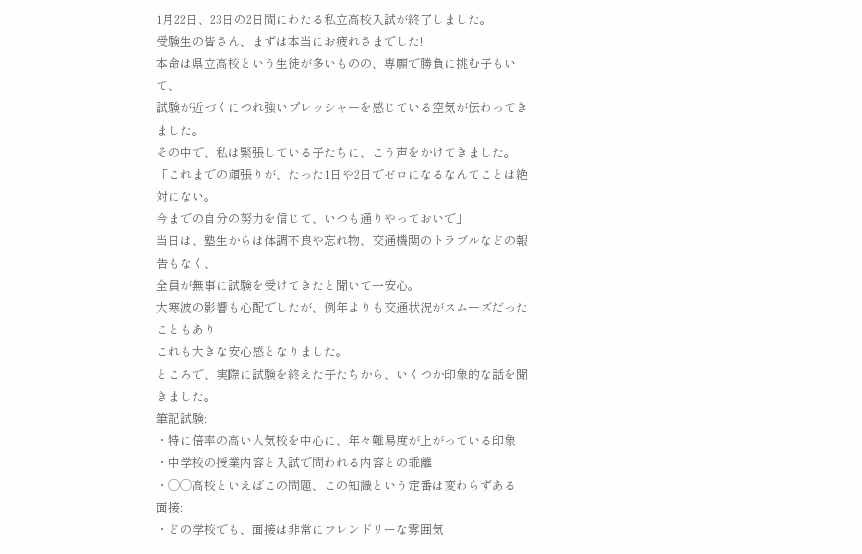1月22日、23日の2日間にわたる私立高校入試が終了しました。
受験生の皆さん、まずは本当にお疲れさまでした!
本命は県立高校という生徒が多いものの、専願で勝負に挑む子もいて、
試験が近づくにつれ強いプレッシャーを感じている空気が伝わってきました。
その中で、私は緊張している子たちに、こう声をかけてきました。
「これまでの頑張りが、たった1日や2日でゼロになるなんてことは絶対にない。
今までの自分の努力を信じて、いつも通りやっておいで」
当日は、塾生からは体調不良や忘れ物、交通機関のトラブルなどの報告もなく、
全員が無事に試験を受けてきたと聞いて一安心。
大寒波の影響も心配でしたが、例年よりも交通状況がスムーズだったこともあり
これも大きな安心感となりました。
ところで、実際に試験を終えた子たちから、いくつか印象的な話を聞きました。
筆記試験:
・特に倍率の高い人気校を中心に、年々難易度が上がっている印象
・中学校の授業内容と入試で問われる内容との乖離
・◯◯高校といえばこの問題、この知識という定番は変わらずある
面接:
・どの学校でも、面接は非常にフレンドリーな雰囲気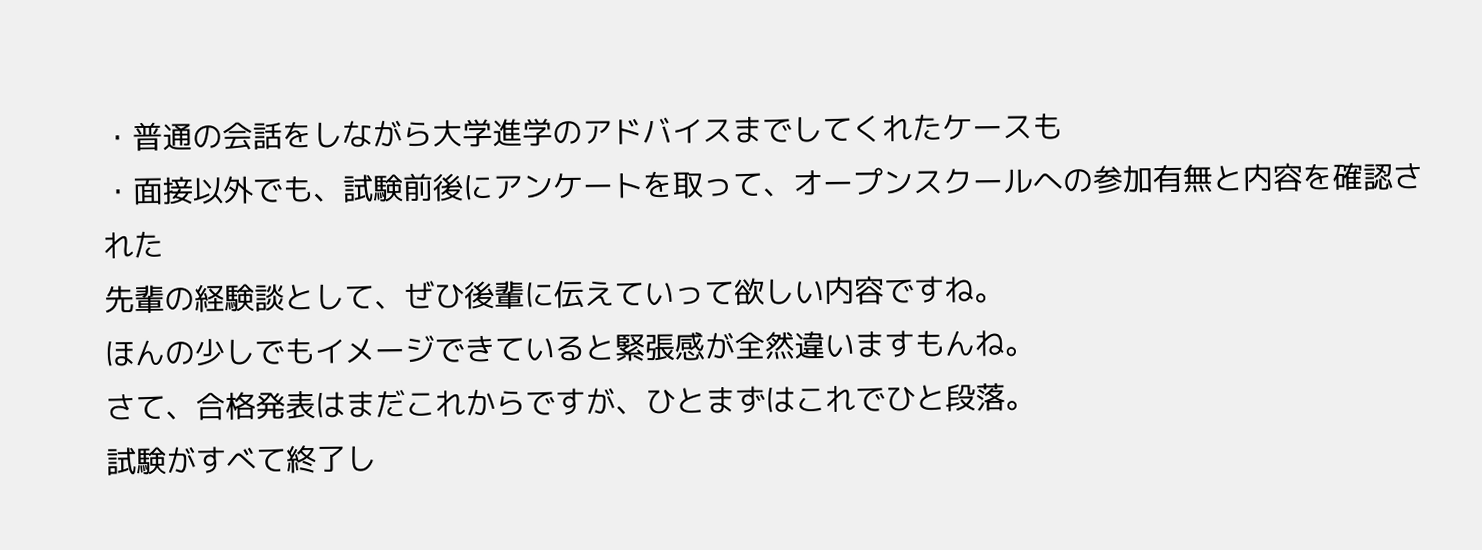・普通の会話をしながら大学進学のアドバイスまでしてくれたケースも
・面接以外でも、試験前後にアンケートを取って、オープンスクールへの参加有無と内容を確認された
先輩の経験談として、ぜひ後輩に伝えていって欲しい内容ですね。
ほんの少しでもイメージできていると緊張感が全然違いますもんね。
さて、合格発表はまだこれからですが、ひとまずはこれでひと段落。
試験がすべて終了し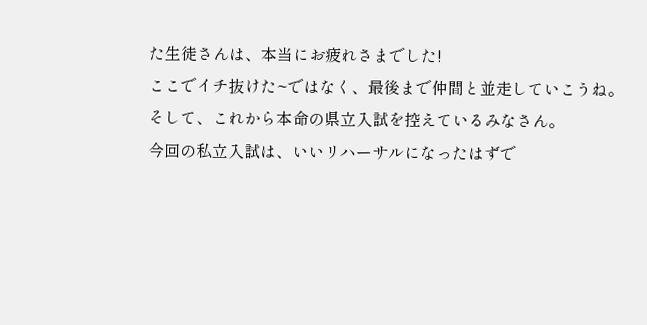た生徒さんは、本当にお疲れさまでした!
ここでイチ抜けた~ではなく、最後まで仲間と並走していこうね。
そして、これから本命の県立入試を控えているみなさん。
今回の私立入試は、いいリハーサルになったはずで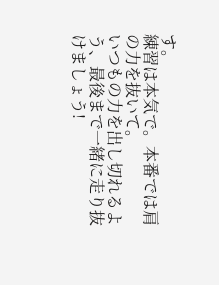す。
練習は本気で。本番では肩の力を抜いて。
いつもの力を出し切れるよう、最後まで一緒に走り抜けましょう!